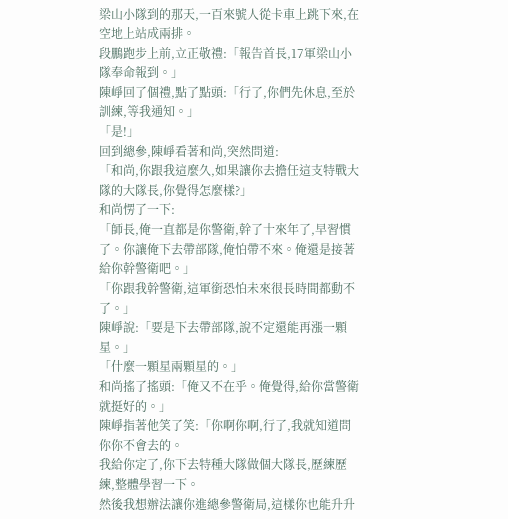梁山小隊到的那天,一百來號人從卡車上跳下來,在空地上站成兩排。
段鵬跑步上前,立正敬禮:「報告首長,17軍梁山小隊奉命報到。」
陳崢回了個禮,點了點頭:「行了,你們先休息,至於訓練,等我通知。」
「是!」
回到總參,陳崢看著和尚,突然問道:
「和尚,你跟我這麼久,如果讓你去擔任這支特戰大隊的大隊長,你覺得怎麼樣?」
和尚愣了一下:
「師長,俺一直都是你警衛,幹了十來年了,早習慣了。你讓俺下去帶部隊,俺怕帶不來。俺還是接著給你幹警衛吧。」
「你跟我幹警衛,這軍銜恐怕未來很長時間都動不了。」
陳崢說:「要是下去帶部隊,說不定還能再漲一顆星。」
「什麼一顆星兩顆星的。」
和尚搖了搖頭:「俺又不在乎。俺覺得,給你當警衛就挺好的。」
陳崢指著他笑了笑:「你啊你啊,行了,我就知道問你你不會去的。
我給你定了,你下去特種大隊做個大隊長,歷練歷練,整體學習一下。
然後我想辦法讓你進總參警衛局,這樣你也能升升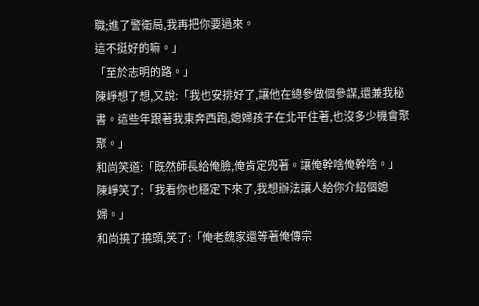職;進了警衛局,我再把你要過來。
這不挺好的嘛。」
「至於志明的路。」
陳崢想了想,又說:「我也安排好了,讓他在總參做個參謀,還兼我秘書。這些年跟著我東奔西跑,媳婦孩子在北平住著,也沒多少機會聚聚。」
和尚笑道:「既然師長給俺臉,俺肯定兜著。讓俺幹啥俺幹啥。」
陳崢笑了:「我看你也穩定下來了,我想辦法讓人給你介紹個媳婦。」
和尚撓了撓頭,笑了:「俺老魏家還等著俺傳宗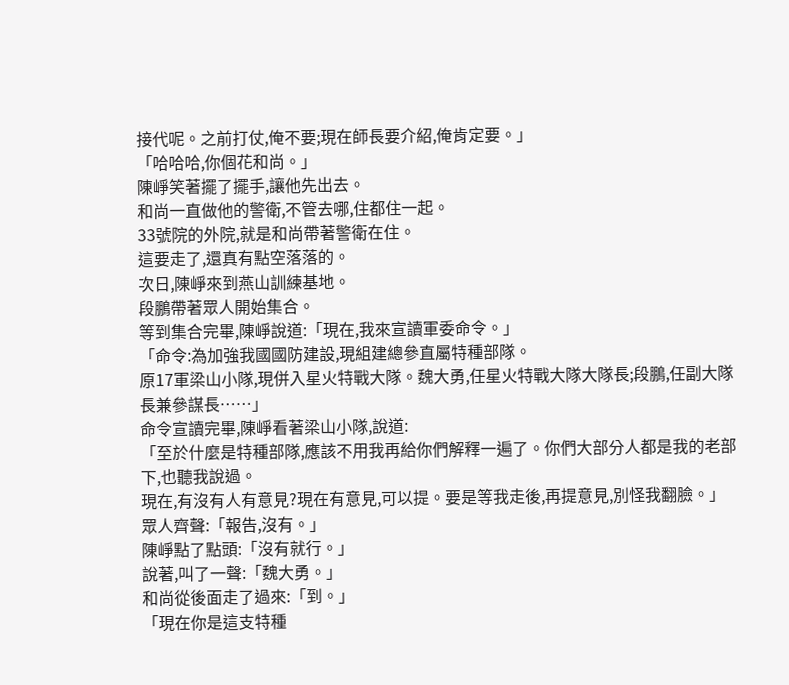接代呢。之前打仗,俺不要;現在師長要介紹,俺肯定要。」
「哈哈哈,你個花和尚。」
陳崢笑著擺了擺手,讓他先出去。
和尚一直做他的警衛,不管去哪,住都住一起。
33號院的外院,就是和尚帶著警衛在住。
這要走了,還真有點空落落的。
次日,陳崢來到燕山訓練基地。
段鵬帶著眾人開始集合。
等到集合完畢,陳崢說道:「現在,我來宣讀軍委命令。」
「命令:為加強我國國防建設,現組建總參直屬特種部隊。
原17軍梁山小隊,現併入星火特戰大隊。魏大勇,任星火特戰大隊大隊長;段鵬,任副大隊長兼參謀長……」
命令宣讀完畢,陳崢看著梁山小隊,說道:
「至於什麼是特種部隊,應該不用我再給你們解釋一遍了。你們大部分人都是我的老部下,也聽我說過。
現在,有沒有人有意見?現在有意見,可以提。要是等我走後,再提意見,別怪我翻臉。」
眾人齊聲:「報告,沒有。」
陳崢點了點頭:「沒有就行。」
說著,叫了一聲:「魏大勇。」
和尚從後面走了過來:「到。」
「現在你是這支特種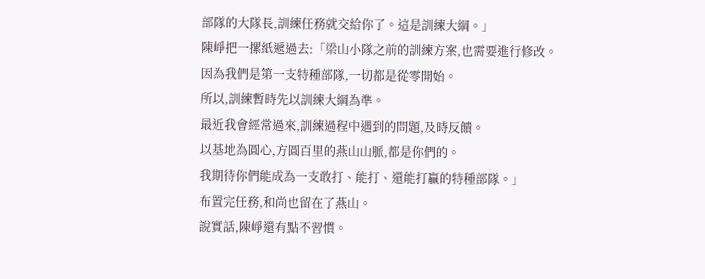部隊的大隊長,訓練任務就交給你了。這是訓練大綱。」
陳崢把一摞紙遞過去:「梁山小隊之前的訓練方案,也需要進行修改。
因為我們是第一支特種部隊,一切都是從零開始。
所以,訓練暫時先以訓練大綱為準。
最近我會經常過來,訓練過程中遇到的問題,及時反饋。
以基地為圓心,方圓百里的燕山山脈,都是你們的。
我期待你們能成為一支敢打、能打、還能打贏的特種部隊。」
布置完任務,和尚也留在了燕山。
說實話,陳崢還有點不習慣。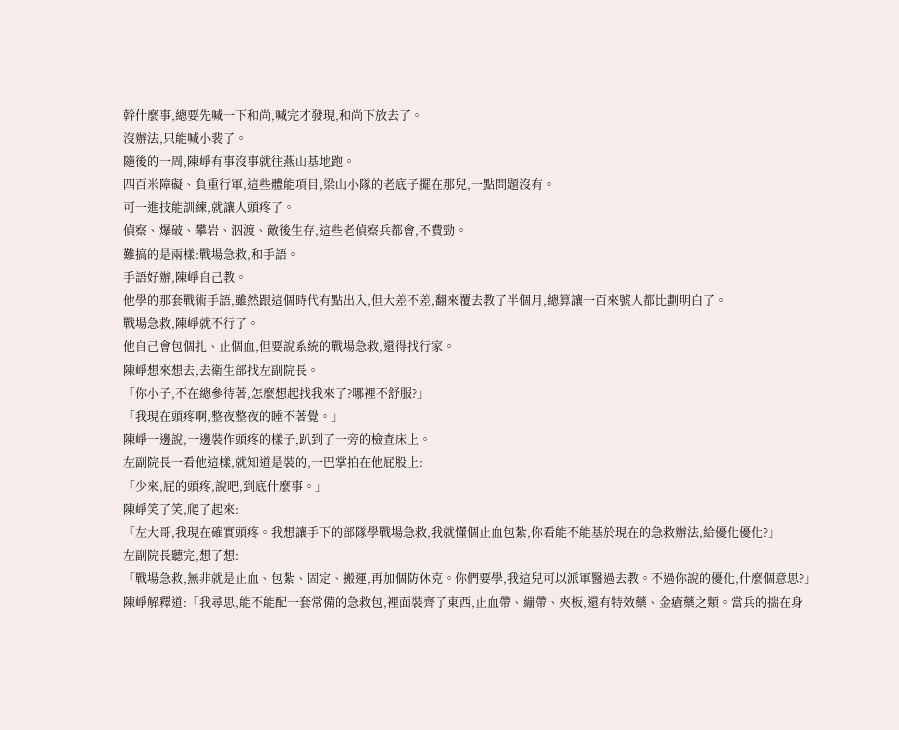幹什麼事,總要先喊一下和尚,喊完才發現,和尚下放去了。
沒辦法,只能喊小裴了。
隨後的一周,陳崢有事沒事就往燕山基地跑。
四百米障礙、負重行軍,這些體能項目,梁山小隊的老底子擺在那兒,一點問題沒有。
可一進技能訓練,就讓人頭疼了。
偵察、爆破、攀岩、泅渡、敵後生存,這些老偵察兵都會,不費勁。
難搞的是兩樣:戰場急救,和手語。
手語好辦,陳崢自己教。
他學的那套戰術手語,雖然跟這個時代有點出入,但大差不差,翻來覆去教了半個月,總算讓一百來號人都比劃明白了。
戰場急救,陳崢就不行了。
他自己會包個扎、止個血,但要說系統的戰場急救,還得找行家。
陳崢想來想去,去衛生部找左副院長。
「你小子,不在總參待著,怎麼想起找我來了?哪裡不舒服?」
「我現在頭疼啊,整夜整夜的睡不著覺。」
陳崢一邊說,一邊裝作頭疼的樣子,趴到了一旁的檢查床上。
左副院長一看他這樣,就知道是裝的,一巴掌拍在他屁股上:
「少來,屁的頭疼,說吧,到底什麼事。」
陳崢笑了笑,爬了起來:
「左大哥,我現在確實頭疼。我想讓手下的部隊學戰場急救,我就懂個止血包紮,你看能不能基於現在的急救辦法,給優化優化?」
左副院長聽完,想了想:
「戰場急救,無非就是止血、包紮、固定、搬運,再加個防休克。你們要學,我這兒可以派軍醫過去教。不過你說的優化,什麼個意思?」
陳崢解釋道:「我尋思,能不能配一套常備的急救包,裡面裝齊了東西,止血帶、繃帶、夾板,還有特效藥、金瘡藥之類。當兵的揣在身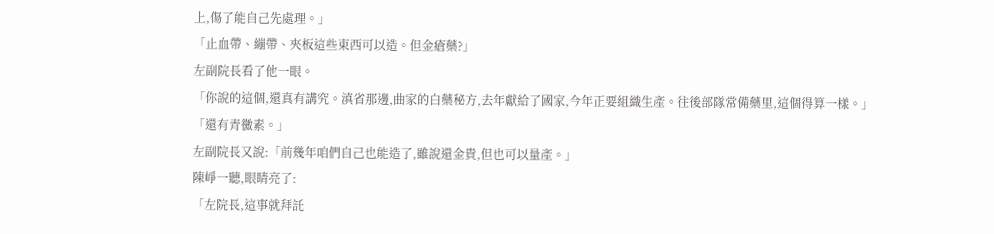上,傷了能自己先處理。」
「止血帶、繃帶、夾板這些東西可以造。但金瘡藥?」
左副院長看了他一眼。
「你說的這個,還真有講究。滇省那邊,曲家的白藥秘方,去年獻給了國家,今年正要組織生產。往後部隊常備藥里,這個得算一樣。」
「還有青黴素。」
左副院長又說:「前幾年咱們自己也能造了,雖說還金貴,但也可以量產。」
陳崢一聽,眼睛亮了:
「左院長,這事就拜託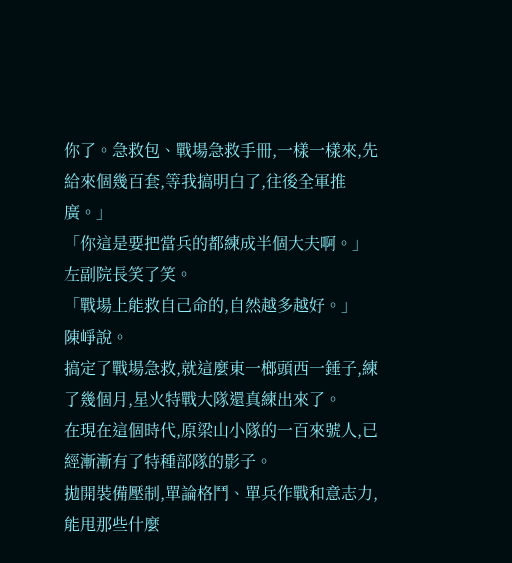你了。急救包、戰場急救手冊,一樣一樣來,先給來個幾百套,等我搞明白了,往後全軍推廣。」
「你這是要把當兵的都練成半個大夫啊。」
左副院長笑了笑。
「戰場上能救自己命的,自然越多越好。」
陳崢說。
搞定了戰場急救,就這麼東一榔頭西一錘子,練了幾個月,星火特戰大隊還真練出來了。
在現在這個時代,原梁山小隊的一百來號人,已經漸漸有了特種部隊的影子。
拋開裝備壓制,單論格鬥、單兵作戰和意志力,能甩那些什麼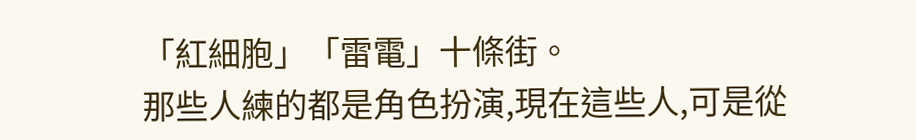「紅細胞」「雷電」十條街。
那些人練的都是角色扮演,現在這些人,可是從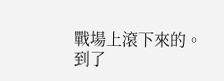戰場上滾下來的。
到了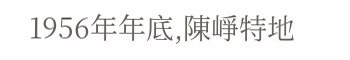1956年年底,陳崢特地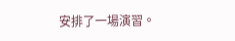安排了一場演習。